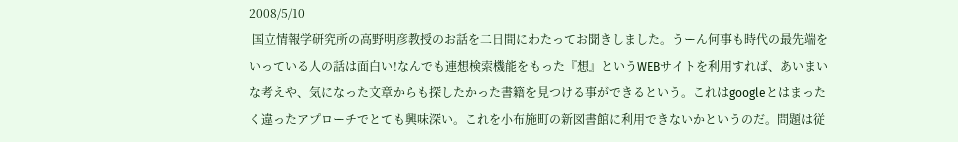2008/5/10
 国立情報学研究所の高野明彦教授のお話を二日間にわたってお聞きしました。うーん何事も時代の最先端をいっている人の話は面白い!なんでも連想検索機能をもった『想』というWEBサイトを利用すれば、あいまいな考えや、気になった文章からも探したかった書籍を見つける事ができるという。これはgoogleとはまったく違ったアプローチでとても興味深い。これを小布施町の新図書館に利用できないかというのだ。問題は従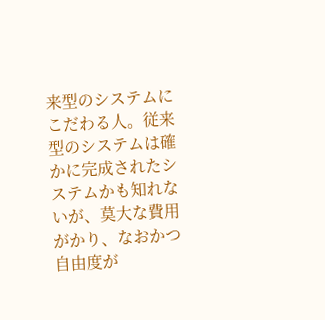来型のシステムにこだわる人。従来型のシステムは確かに完成されたシステムかも知れないが、莫大な費用がかり、なおかつ自由度が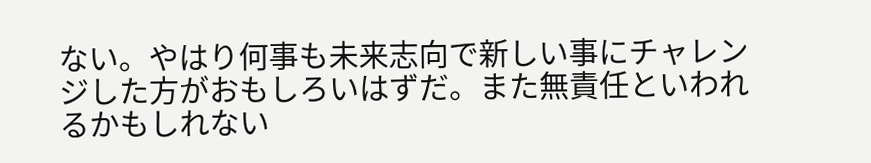ない。やはり何事も未来志向で新しい事にチャレンジした方がおもしろいはずだ。また無責任といわれるかもしれない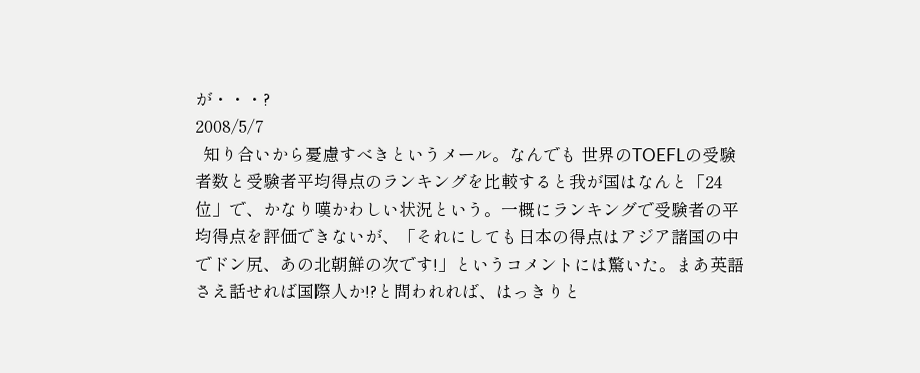が・・・?
2008/5/7
  知り合いから憂慮すべきというメール。なんでも 世界のTOEFLの受験者数と受験者平均得点のランキングを比較すると我が国はなんと「24位」で、かなり嘆かわしい状況という。一概にランキングで受験者の平均得点を評価できないが、「それにしても日本の得点はアジア諸国の中でドン尻、あの北朝鮮の次です!」というコメントには驚いた。まあ英語さえ話せれば国際人か!?と問われれば、はっきりと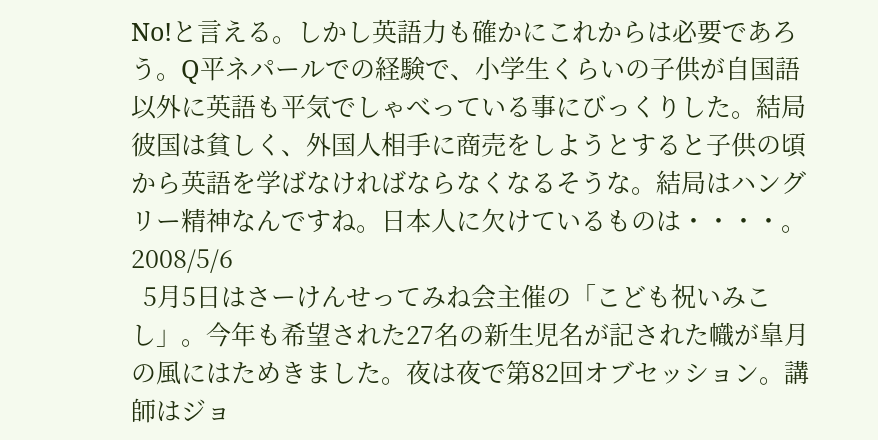No!と言える。しかし英語力も確かにこれからは必要であろう。Q平ネパールでの経験で、小学生くらいの子供が自国語以外に英語も平気でしゃべっている事にびっくりした。結局彼国は貧しく、外国人相手に商売をしようとすると子供の頃から英語を学ばなければならなくなるそうな。結局はハングリー精神なんですね。日本人に欠けているものは・・・・。
2008/5/6
  5月5日はさーけんせってみね会主催の「こども祝いみこし」。今年も希望された27名の新生児名が記された幟が皐月の風にはためきました。夜は夜で第82回オブセッション。講師はジョ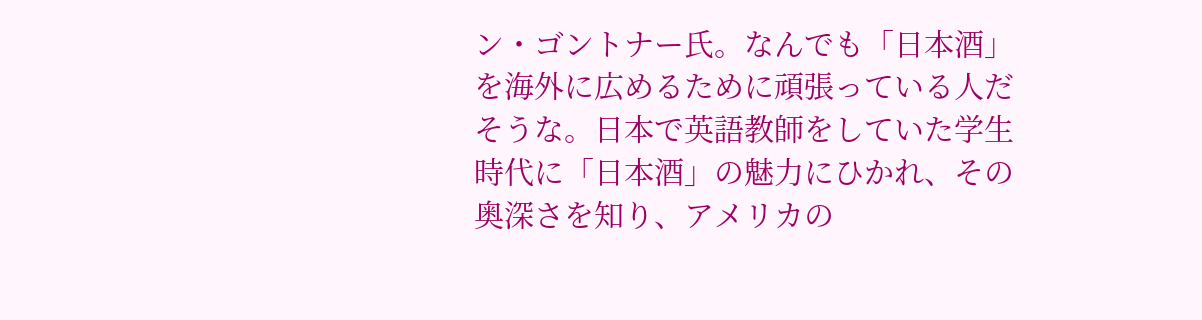ン・ゴントナー氏。なんでも「日本酒」を海外に広めるために頑張っている人だそうな。日本で英語教師をしていた学生時代に「日本酒」の魅力にひかれ、その奥深さを知り、アメリカの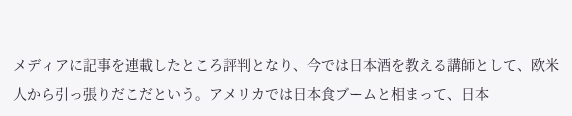メディアに記事を連載したところ評判となり、今では日本酒を教える講師として、欧米人から引っ張りだこだという。アメリカでは日本食ブームと相まって、日本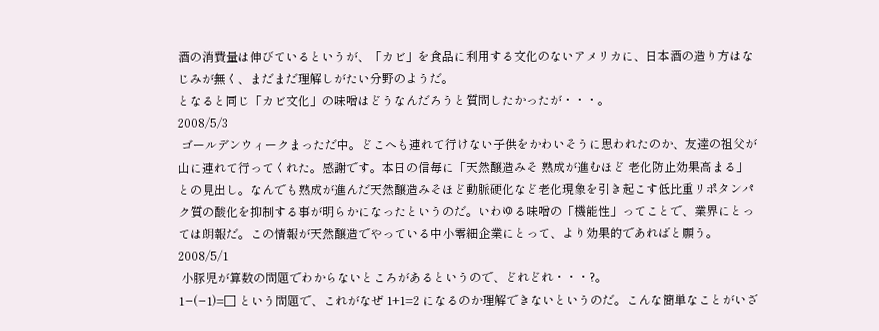酒の消費量は伸びているというが、「カビ」を食品に利用する文化のないアメリカに、日本酒の造り方はなじみが無く、まだまだ理解しがたい分野のようだ。
となると同じ「カビ文化」の味噌はどうなんだろうと質問したかったが・・・。
2008/5/3
 ゴールデンウィークまっただ中。どこへも連れて行けない子供をかわいそうに思われたのか、友達の祖父が山に連れて行ってくれた。感謝です。本日の信毎に「天然醸造みそ 熟成が進むほど 老化防止効果高まる」との見出し。なんでも熟成が進んだ天然醸造みそほど動脈硬化など老化現象を引き起こす低比重リポタンパク質の酸化を抑制する事が明らかになったというのだ。いわゆる味噌の「機能性」ってことで、業界にとっては朗報だ。この情報が天然醸造でやっている中小零細企業にとって、より効果的であればと願う。
2008/5/1
 小豚児が算数の問題でわからないところがあるというので、どれどれ・・・?。
1−(−1)=□ という問題で、これがなぜ 1+1=2 になるのか理解できないというのだ。こんな簡単なことがいざ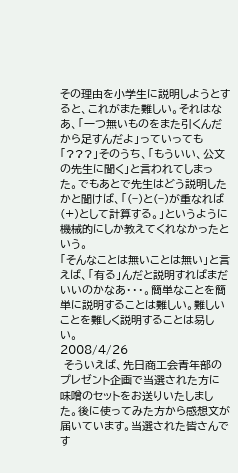その理由を小学生に説明しようとすると、これがまた難しい。それはなあ、「一つ無いものをまた引くんだから足すんだよ」っていっても「???」そのうち、「もういい、公文の先生に聞く」と言われてしまった。でもあとで先生はどう説明したかと聞けば、「(−)と(−)が重なれば(+)として計算する。」というように機械的にしか教えてくれなかったという。
「そんなことは無いことは無い」と言えば、「有る」んだと説明すればまだいいのかなあ・・・。簡単なことを簡単に説明することは難しい。難しいことを難しく説明することは易しい。
2008/4/26
 そういえば、先日商工会青年部のプレゼント企画で当選された方に味噌のセットをお送りいたしました。後に使ってみた方から感想文が届いています。当選された皆さんです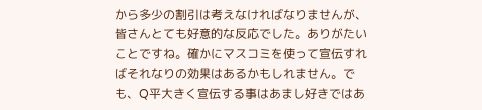から多少の割引は考えなければなりませんが、皆さんとても好意的な反応でした。ありがたいことですね。確かにマスコミを使って宣伝すればそれなりの効果はあるかもしれません。でも、Q平大きく宣伝する事はあまし好きではあ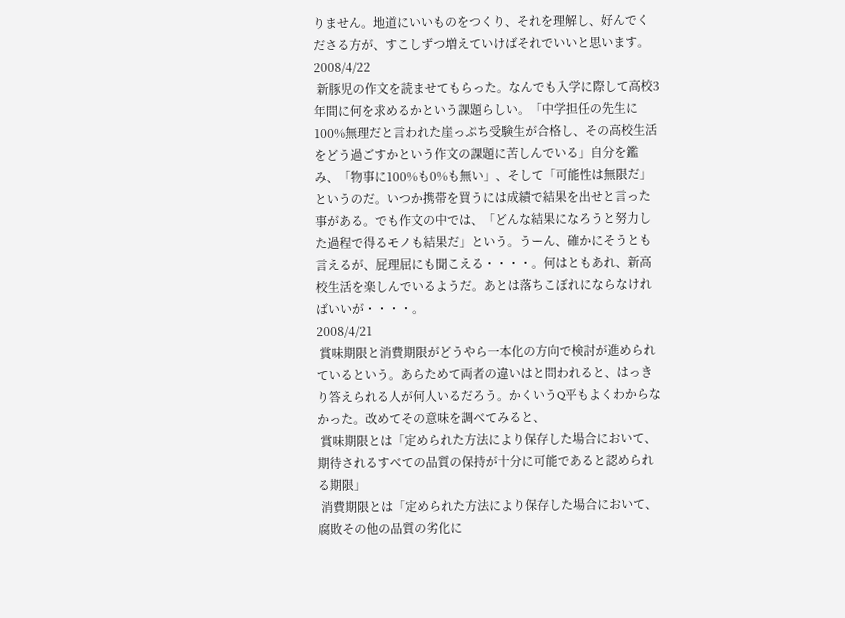りません。地道にいいものをつくり、それを理解し、好んでくださる方が、すこしずつ増えていけばそれでいいと思います。
2008/4/22
 新豚児の作文を読ませてもらった。なんでも入学に際して高校3年間に何を求めるかという課題らしい。「中学担任の先生に100%無理だと言われた崖っぷち受験生が合格し、その高校生活をどう過ごすかという作文の課題に苦しんでいる」自分を鑑み、「物事に100%も0%も無い」、そして「可能性は無限だ」というのだ。いつか携帯を買うには成績で結果を出せと言った事がある。でも作文の中では、「どんな結果になろうと努力した過程で得るモノも結果だ」という。うーん、確かにそうとも言えるが、屁理屈にも聞こえる・・・・。何はともあれ、新高校生活を楽しんでいるようだ。あとは落ちこぼれにならなければいいが・・・・。
2008/4/21
 賞味期限と消費期限がどうやら一本化の方向で検討が進められているという。あらためて両者の違いはと問われると、はっきり答えられる人が何人いるだろう。かくいうQ平もよくわからなかった。改めてその意味を調べてみると、
 賞味期限とは「定められた方法により保存した場合において、期待されるすべての品質の保持が十分に可能であると認められる期限」
 消費期限とは「定められた方法により保存した場合において、腐敗その他の品質の劣化に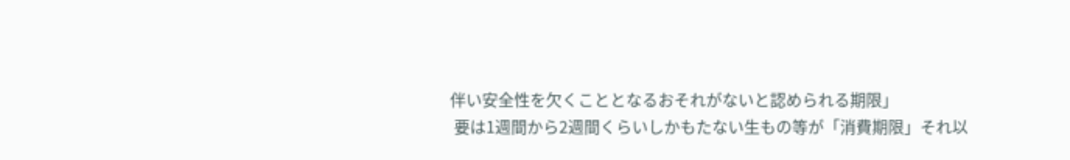伴い安全性を欠くこととなるおそれがないと認められる期限」
 要は1週間から2週間くらいしかもたない生もの等が「消費期限」それ以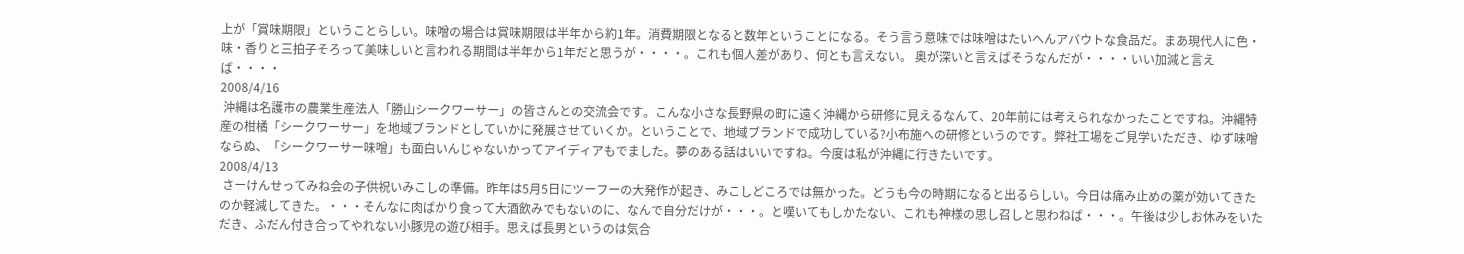上が「賞味期限」ということらしい。味噌の場合は賞味期限は半年から約1年。消費期限となると数年ということになる。そう言う意味では味噌はたいへんアバウトな食品だ。まあ現代人に色・味・香りと三拍子そろって美味しいと言われる期間は半年から1年だと思うが・・・・。これも個人差があり、何とも言えない。 奥が深いと言えばそうなんだが・・・・いい加減と言えば・・・・
2008/4/16
 沖縄は名護市の農業生産法人「勝山シークワーサー」の皆さんとの交流会です。こんな小さな長野県の町に遠く沖縄から研修に見えるなんて、20年前には考えられなかったことですね。沖縄特産の柑橘「シークワーサー」を地域ブランドとしていかに発展させていくか。ということで、地域ブランドで成功している?小布施への研修というのです。弊社工場をご見学いただき、ゆず味噌ならぬ、「シークワーサー味噌」も面白いんじゃないかってアイディアもでました。夢のある話はいいですね。今度は私が沖縄に行きたいです。
2008/4/13
 さーけんせってみね会の子供祝いみこしの準備。昨年は5月5日にツーフーの大発作が起き、みこしどころでは無かった。どうも今の時期になると出るらしい。今日は痛み止めの薬が効いてきたのか軽減してきた。・・・そんなに肉ばかり食って大酒飲みでもないのに、なんで自分だけが・・・。と嘆いてもしかたない、これも神様の思し召しと思わねば・・・。午後は少しお休みをいただき、ふだん付き合ってやれない小豚児の遊び相手。思えば長男というのは気合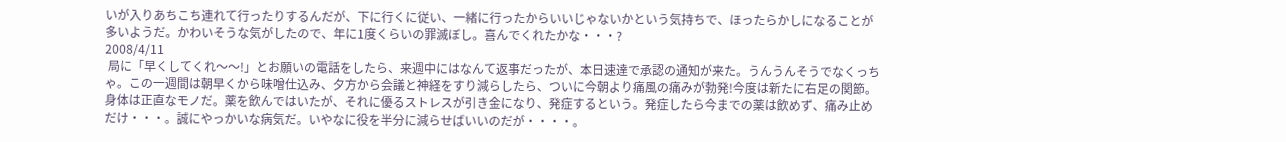いが入りあちこち連れて行ったりするんだが、下に行くに従い、一緒に行ったからいいじゃないかという気持ちで、ほったらかしになることが多いようだ。かわいそうな気がしたので、年に1度くらいの罪滅ぼし。喜んでくれたかな・・・?
2008/4/11
 局に「早くしてくれ〜〜!」とお願いの電話をしたら、来週中にはなんて返事だったが、本日速達で承認の通知が来た。うんうんそうでなくっちゃ。この一週間は朝早くから味噌仕込み、夕方から会議と神経をすり減らしたら、ついに今朝より痛風の痛みが勃発!今度は新たに右足の関節。身体は正直なモノだ。薬を飲んではいたが、それに優るストレスが引き金になり、発症するという。発症したら今までの薬は飲めず、痛み止めだけ・・・。誠にやっかいな病気だ。いやなに役を半分に減らせばいいのだが・・・・。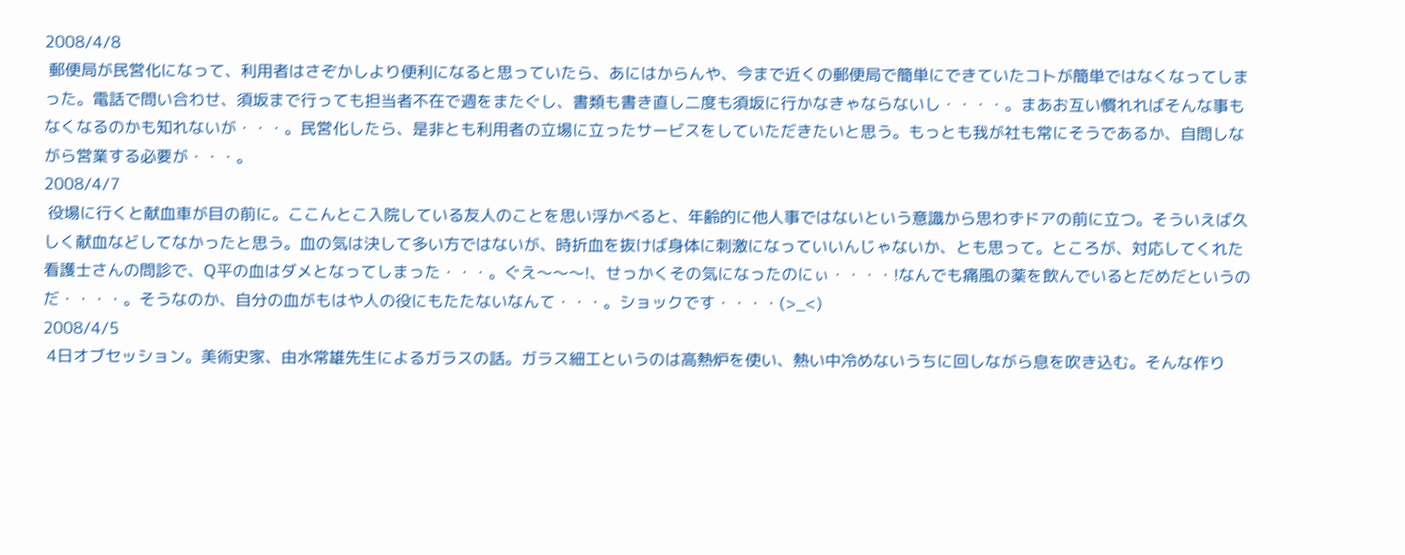2008/4/8
 郵便局が民営化になって、利用者はさぞかしより便利になると思っていたら、あにはからんや、今まで近くの郵便局で簡単にできていたコトが簡単ではなくなってしまった。電話で問い合わせ、須坂まで行っても担当者不在で週をまたぐし、書類も書き直し二度も須坂に行かなきゃならないし・・・・。まあお互い慣れればそんな事もなくなるのかも知れないが・・・。民営化したら、是非とも利用者の立場に立ったサービスをしていただきたいと思う。もっとも我が社も常にそうであるか、自問しながら営業する必要が・・・。
2008/4/7
 役場に行くと献血車が目の前に。ここんとこ入院している友人のことを思い浮かべると、年齢的に他人事ではないという意識から思わずドアの前に立つ。そういえば久しく献血などしてなかったと思う。血の気は決して多い方ではないが、時折血を抜けば身体に刺激になっていいんじゃないか、とも思って。ところが、対応してくれた看護士さんの問診で、Q平の血はダメとなってしまった・・・。ぐえ〜〜〜!、せっかくその気になったのにぃ・・・・!なんでも痛風の薬を飲んでいるとだめだというのだ・・・・。そうなのか、自分の血がもはや人の役にもたたないなんて・・・。ショックです・・・・(>_<)
2008/4/5
 4日オブセッション。美術史家、由水常雄先生によるガラスの話。ガラス細工というのは高熱炉を使い、熱い中冷めないうちに回しながら息を吹き込む。そんな作り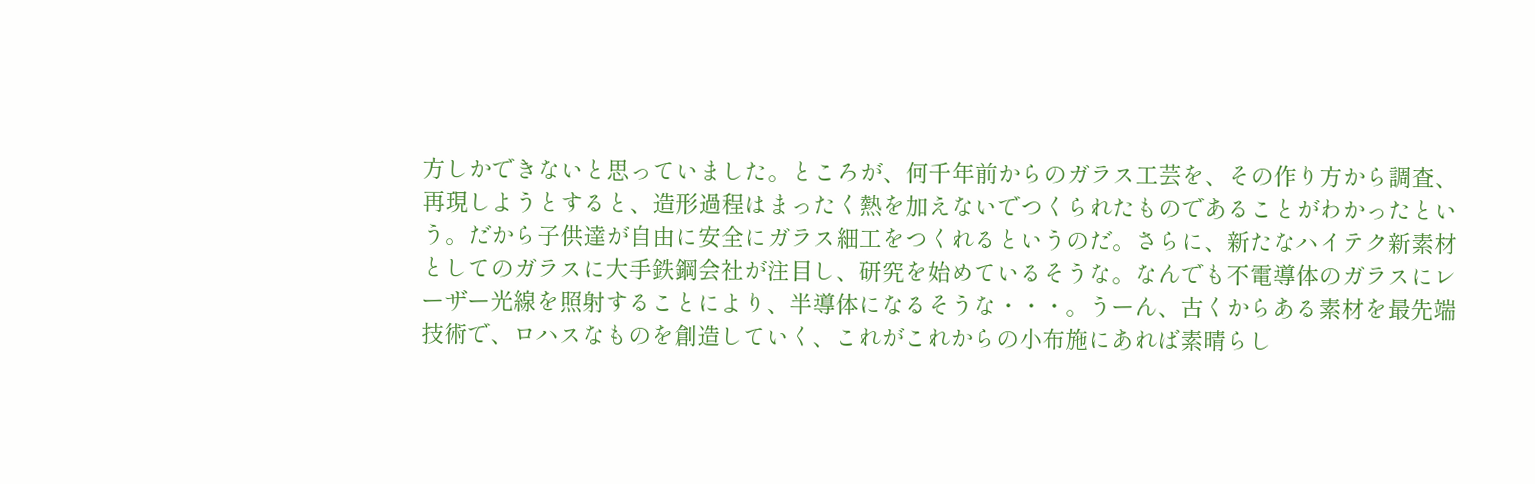方しかできないと思っていました。ところが、何千年前からのガラス工芸を、その作り方から調査、再現しようとすると、造形過程はまったく熱を加えないでつくられたものであることがわかったという。だから子供達が自由に安全にガラス細工をつくれるというのだ。さらに、新たなハイテク新素材としてのガラスに大手鉄鋼会社が注目し、研究を始めているそうな。なんでも不電導体のガラスにレーザー光線を照射することにより、半導体になるそうな・・・。うーん、古くからある素材を最先端技術で、ロハスなものを創造していく、これがこれからの小布施にあれば素晴らし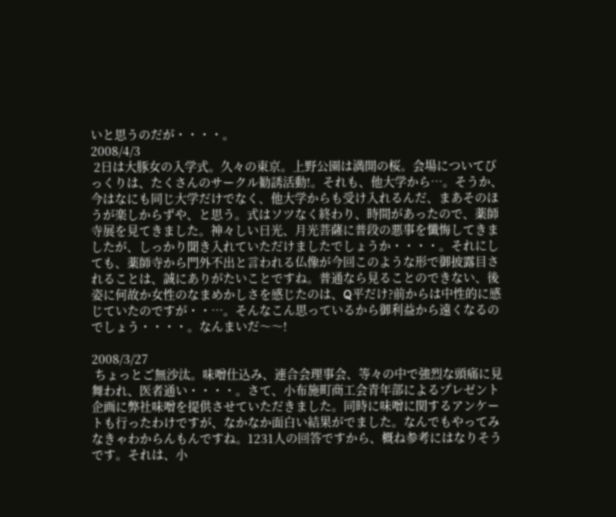いと思うのだが・・・・。
2008/4/3
 2日は大豚女の入学式。久々の東京。上野公園は満開の桜。会場についてびっくりは、たくさんのサークル勧誘活動!。それも、他大学から…。そうか、今はなにも同じ大学だけでなく、他大学からも受け入れるんだ、まあそのほうが楽しからずや、と思う。式はソツなく終わり、時間があったので、薬師寺展を見てきました。神々しい日光、月光菩薩に普段の悪事を懺悔してきましたが、しっかり聞き入れていただけましたでしょうか・・・・。それにしても、薬師寺から門外不出と言われる仏像が今回このような形で御披露目されることは、誠にありがたいことですね。普通なら見ることのできない、後姿に何故か女性のなまめかしさを感じたのは、Q平だけ?前からは中性的に感じていたのですが・・…。そんなこん思っているから御利益から遠くなるのでしょう・・・・。なんまいだ〜〜!

2008/3/27
 ちょっとご無沙汰。味噌仕込み、連合会理事会、等々の中で強烈な頭痛に見舞われ、医者通い・・・・。さて、小布施町商工会青年部によるプレゼント企画に弊社味噌を提供させていただきました。同時に味噌に関するアンケートも行ったわけですが、なかなか面白い結果がでました。なんでもやってみなきゃわからんもんですね。1231人の回答ですから、概ね参考にはなりそうです。それは、小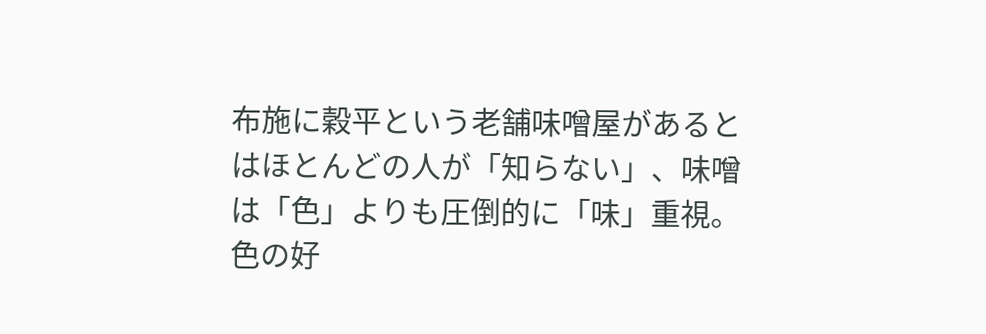布施に穀平という老舗味噌屋があるとはほとんどの人が「知らない」、味噌は「色」よりも圧倒的に「味」重視。色の好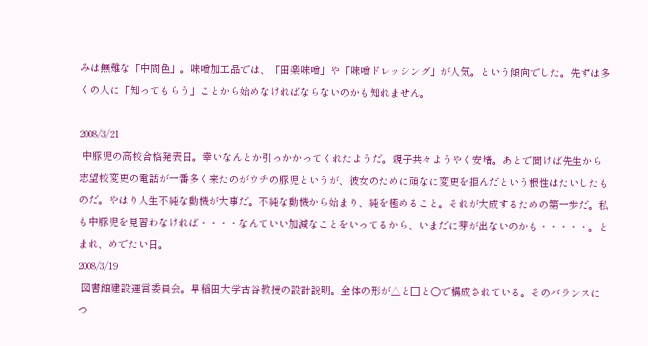みは無難な「中間色」。味噌加工品では、「田楽味噌」や「味噌ドレッシング」が人気。という傾向でした。先ずは多くの人に「知ってもらう」ことから始めなければならないのかも知れません。

2008/3/21
 中豚児の高校合格発表日。幸いなんとか引っかかってくれたようだ。親子共々ようやく安堵。あとで聞けば先生から志望校変更の電話が一番多く来たのがウチの豚児というが、彼女のために頑なに変更を拒んだという根性はたいしたものだ。やはり人生不純な動機が大事だ。不純な動機から始まり、純を極めること。それが大成するための第一歩だ。私も中豚児を見習わなければ・・・・なんていい加減なことをいってるから、いまだに芽が出ないのかも・・・・・。とまれ、めでたい日。
2008/3/19
 図書館建設運営委員会。早稲田大学古谷教授の設計説明。全体の形が△と□と○で構成されている。そのバランスにつ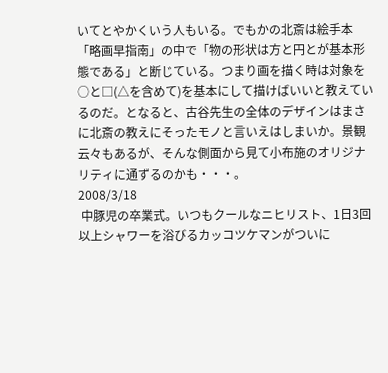いてとやかくいう人もいる。でもかの北斎は絵手本「略画早指南」の中で「物の形状は方と円とが基本形態である」と断じている。つまり画を描く時は対象を○と□(△を含めて)を基本にして描けばいいと教えているのだ。となると、古谷先生の全体のデザインはまさに北斎の教えにそったモノと言いえはしまいか。景観云々もあるが、そんな側面から見て小布施のオリジナリティに通ずるのかも・・・。
2008/3/18
 中豚児の卒業式。いつもクールなニヒリスト、1日3回以上シャワーを浴びるカッコツケマンがついに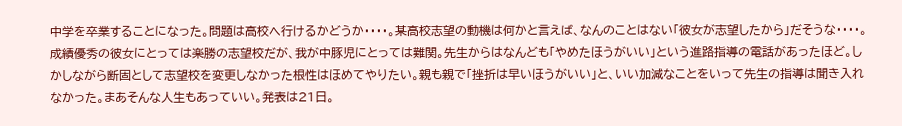中学を卒業することになった。問題は高校へ行けるかどうか・・・・。某高校志望の動機は何かと言えば、なんのことはない「彼女が志望したから」だそうな・・・・。成績優秀の彼女にとっては楽勝の志望校だが、我が中豚児にとっては難関。先生からはなんども「やめたほうがいい」という進路指導の電話があったほど。しかしながら断固として志望校を変更しなかった根性はほめてやりたい。親も親で「挫折は早いほうがいい」と、いい加減なことをいって先生の指導は聞き入れなかった。まあそんな人生もあっていい。発表は21日。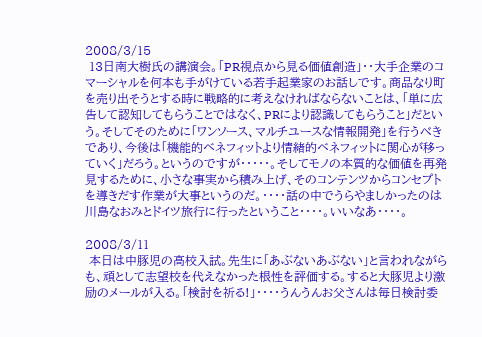2008/3/15
 13日南大樹氏の講演会。「PR視点から見る価値創造」・・大手企業のコマーシャルを何本も手がけている若手起業家のお話しです。商品なり町を売り出そうとする時に戦略的に考えなければならないことは、「単に広告して認知してもらうことではなく、PRにより認識してもらうこと」だという。そしてそのために「ワンソース、マルチユースな情報開発」を行うべきであり、今後は「機能的ベネフィットより情緒的ベネフィットに関心が移っていく」だろう。というのですが・・・・・。そしてモノの本質的な価値を再発見するために、小さな事実から積み上げ、そのコンテンツからコンセプトを導きだす作業が大事というのだ。・・・・話の中でうらやましかったのは川島なおみとドイツ旅行に行ったということ・・・・。いいなあ・・・・。

2008/3/11
 本日は中豚児の高校入試。先生に「あぶないあぶない」と言われながらも、頑として志望校を代えなかった根性を評価する。すると大豚児より激励のメールが入る。「検討を祈る!」・・・・うんうんお父さんは毎日検討委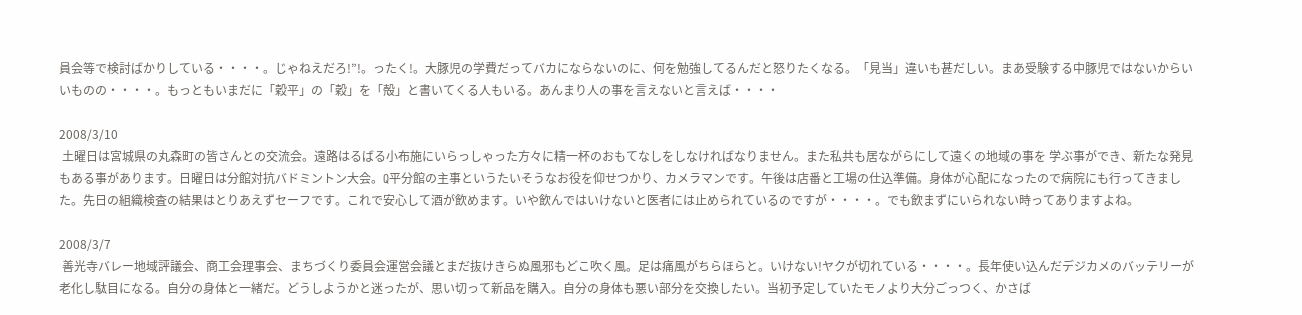員会等で検討ばかりしている・・・・。じゃねえだろ!”!。ったく!。大豚児の学費だってバカにならないのに、何を勉強してるんだと怒りたくなる。「見当」違いも甚だしい。まあ受験する中豚児ではないからいいものの・・・・。もっともいまだに「穀平」の「穀」を「殻」と書いてくる人もいる。あんまり人の事を言えないと言えば・・・・

2008/3/10
 土曜日は宮城県の丸森町の皆さんとの交流会。遠路はるばる小布施にいらっしゃった方々に精一杯のおもてなしをしなければなりません。また私共も居ながらにして遠くの地域の事を 学ぶ事ができ、新たな発見もある事があります。日曜日は分館対抗バドミントン大会。Q平分館の主事というたいそうなお役を仰せつかり、カメラマンです。午後は店番と工場の仕込準備。身体が心配になったので病院にも行ってきました。先日の組織検査の結果はとりあえずセーフです。これで安心して酒が飲めます。いや飲んではいけないと医者には止められているのですが・・・・。でも飲まずにいられない時ってありますよね。

2008/3/7
 善光寺バレー地域評議会、商工会理事会、まちづくり委員会運営会議とまだ抜けきらぬ風邪もどこ吹く風。足は痛風がちらほらと。いけない!ヤクが切れている・・・・。長年使い込んだデジカメのバッテリーが老化し駄目になる。自分の身体と一緒だ。どうしようかと迷ったが、思い切って新品を購入。自分の身体も悪い部分を交換したい。当初予定していたモノより大分ごっつく、かさば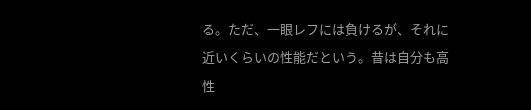る。ただ、一眼レフには負けるが、それに近いくらいの性能だという。昔は自分も高性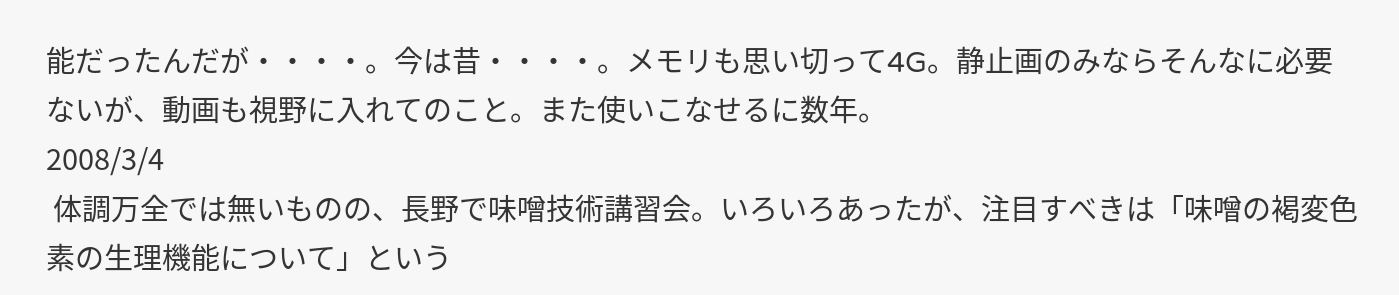能だったんだが・・・・。今は昔・・・・。メモリも思い切って4G。静止画のみならそんなに必要ないが、動画も視野に入れてのこと。また使いこなせるに数年。
2008/3/4
 体調万全では無いものの、長野で味噌技術講習会。いろいろあったが、注目すべきは「味噌の褐変色素の生理機能について」という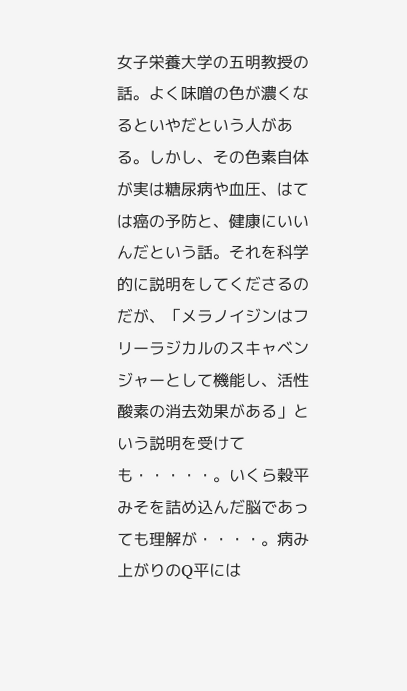女子栄養大学の五明教授の話。よく味噌の色が濃くなるといやだという人がある。しかし、その色素自体が実は糖尿病や血圧、はては癌の予防と、健康にいいんだという話。それを科学的に説明をしてくださるのだが、「メラノイジンはフリーラジカルのスキャベンジャーとして機能し、活性酸素の消去効果がある」という説明を受けても・・・・・。いくら穀平みそを詰め込んだ脳であっても理解が・・・・。病み上がりのQ平には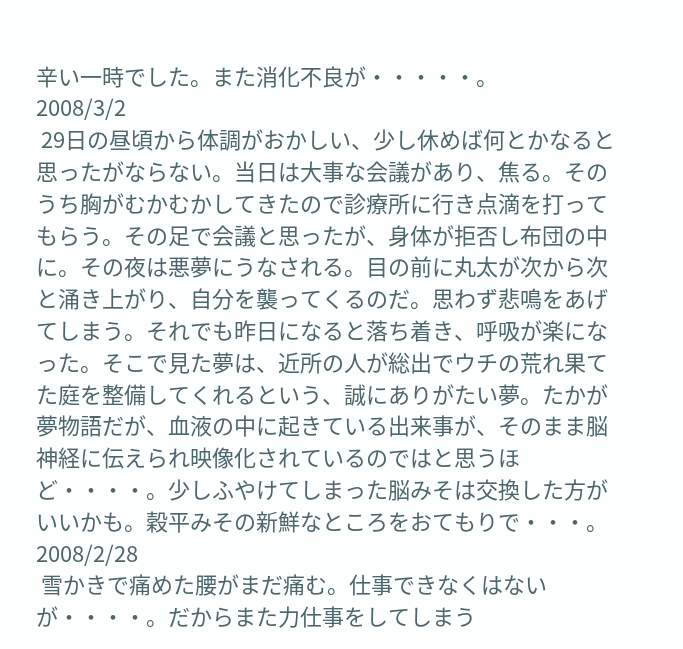辛い一時でした。また消化不良が・・・・・。
2008/3/2
 29日の昼頃から体調がおかしい、少し休めば何とかなると思ったがならない。当日は大事な会議があり、焦る。そのうち胸がむかむかしてきたので診療所に行き点滴を打ってもらう。その足で会議と思ったが、身体が拒否し布団の中に。その夜は悪夢にうなされる。目の前に丸太が次から次と涌き上がり、自分を襲ってくるのだ。思わず悲鳴をあげてしまう。それでも昨日になると落ち着き、呼吸が楽になった。そこで見た夢は、近所の人が総出でウチの荒れ果てた庭を整備してくれるという、誠にありがたい夢。たかが夢物語だが、血液の中に起きている出来事が、そのまま脳神経に伝えられ映像化されているのではと思うほど・・・・。少しふやけてしまった脳みそは交換した方がいいかも。穀平みその新鮮なところをおてもりで・・・。
2008/2/28
 雪かきで痛めた腰がまだ痛む。仕事できなくはないが・・・・。だからまた力仕事をしてしまう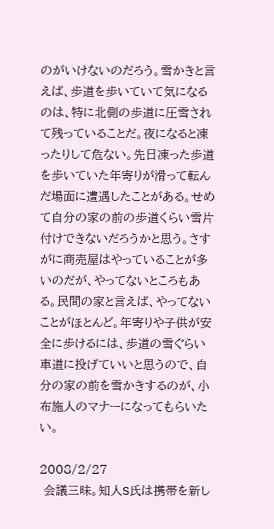のがいけないのだろう。雪かきと言えば、歩道を歩いていて気になるのは、特に北側の歩道に圧雪されて残っていることだ。夜になると凍ったりして危ない。先日凍った歩道を歩いていた年寄りが滑って転んだ場面に遭遇したことがある。せめて自分の家の前の歩道くらい雪片付けできないだろうかと思う。さすがに商売屋はやっていることが多いのだが、やってないところもある。民間の家と言えば、やってないことがほとんど。年寄りや子供が安全に歩けるには、歩道の雪ぐらい車道に投げていいと思うので、自分の家の前を雪かきするのが、小布施人のマナーになってもらいたい。

2008/2/27
 会議三昧。知人S氏は携帯を新し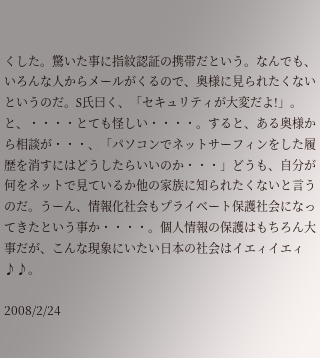くした。驚いた事に指紋認証の携帯だという。なんでも、いろんな人からメールがくるので、奥様に見られたくないというのだ。S氏曰く、「セキュリティが大変だよ!」。と、・・・・とても怪しい・・・・。すると、ある奥様から相談が・・・、「パソコンでネットサーフィンをした履歴を消すにはどうしたらいいのか・・・」どうも、自分が何をネットで見ているか他の家族に知られたくないと言うのだ。うーん、情報化社会もプライベート保護社会になってきたという事か・・・・。個人情報の保護はもちろん大事だが、こんな現象にいたい日本の社会はイエィイエィ♪♪。

2008/2/24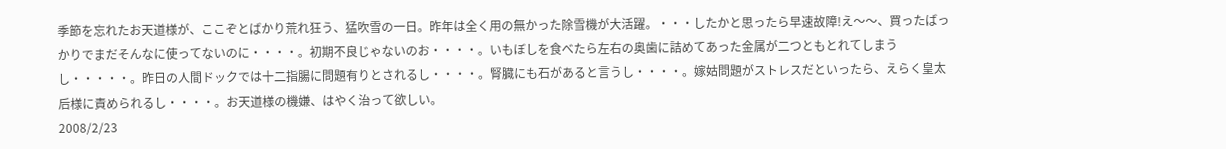季節を忘れたお天道様が、ここぞとばかり荒れ狂う、猛吹雪の一日。昨年は全く用の無かった除雪機が大活躍。・・・したかと思ったら早速故障!え〜〜、買ったばっかりでまだそんなに使ってないのに・・・・。初期不良じゃないのお・・・・。いもぼしを食べたら左右の奥歯に詰めてあった金属が二つともとれてしまうし・・・・・。昨日の人間ドックでは十二指腸に問題有りとされるし・・・・。腎臓にも石があると言うし・・・・。嫁姑問題がストレスだといったら、えらく皇太后様に責められるし・・・・。お天道様の機嫌、はやく治って欲しい。
2008/2/23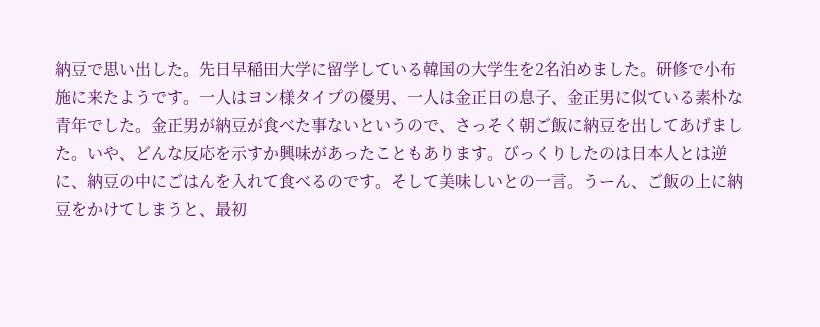納豆で思い出した。先日早稲田大学に留学している韓国の大学生を2名泊めました。研修で小布施に来たようです。一人はヨン様タイプの優男、一人は金正日の息子、金正男に似ている素朴な青年でした。金正男が納豆が食べた事ないというので、さっそく朝ご飯に納豆を出してあげました。いや、どんな反応を示すか興味があったこともあります。びっくりしたのは日本人とは逆に、納豆の中にごはんを入れて食べるのです。そして美味しいとの一言。うーん、ご飯の上に納豆をかけてしまうと、最初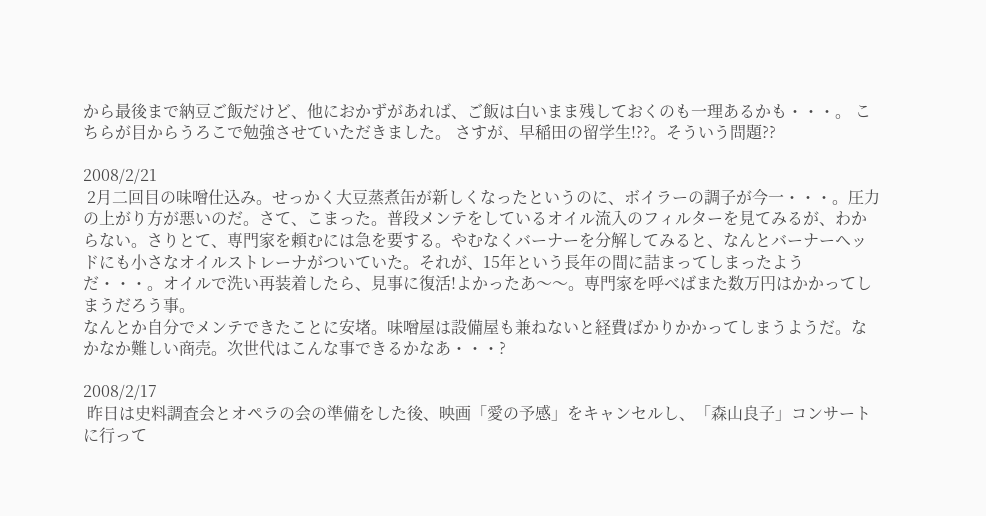から最後まで納豆ご飯だけど、他におかずがあれば、ご飯は白いまま残しておくのも一理あるかも・・・。 こちらが目からうろこで勉強させていただきました。 さすが、早稲田の留学生!??。そういう問題??

2008/2/21
 2月二回目の味噌仕込み。せっかく大豆蒸煮缶が新しくなったというのに、ボイラーの調子が今一・・・。圧力の上がり方が悪いのだ。さて、こまった。普段メンテをしているオイル流入のフィルターを見てみるが、わからない。さりとて、専門家を頼むには急を要する。やむなくバーナーを分解してみると、なんとバーナーヘッドにも小さなオイルストレーナがついていた。それが、15年という長年の間に詰まってしまったようだ・・・。オイルで洗い再装着したら、見事に復活!よかったあ〜〜。専門家を呼べばまた数万円はかかってしまうだろう事。
なんとか自分でメンテできたことに安堵。味噌屋は設備屋も兼ねないと経費ばかりかかってしまうようだ。なかなか難しい商売。次世代はこんな事できるかなあ・・・?

2008/2/17
 昨日は史料調査会とオペラの会の準備をした後、映画「愛の予感」をキャンセルし、「森山良子」コンサートに行って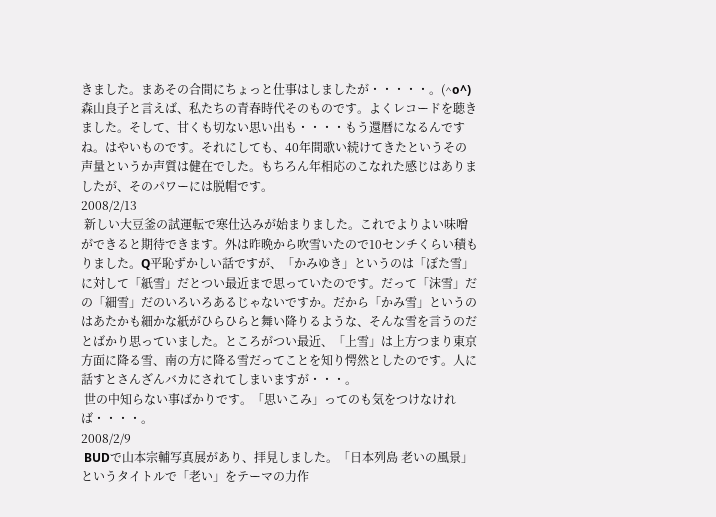きました。まあその合間にちょっと仕事はしましたが・・・・・。(^o^) 森山良子と言えば、私たちの青春時代そのものです。よくレコードを聴きました。そして、甘くも切ない思い出も・・・・もう還暦になるんですね。はやいものです。それにしても、40年間歌い続けてきたというその声量というか声質は健在でした。もちろん年相応のこなれた感じはありましたが、そのパワーには脱帽です。
2008/2/13
 新しい大豆釜の試運転で寒仕込みが始まりました。これでよりよい味噌ができると期待できます。外は昨晩から吹雪いたので10センチくらい積もりました。Q平恥ずかしい話ですが、「かみゆき」というのは「ぼた雪」に対して「紙雪」だとつい最近まで思っていたのです。だって「沫雪」だの「細雪」だのいろいろあるじゃないですか。だから「かみ雪」というのはあたかも細かな紙がひらひらと舞い降りるような、そんな雪を言うのだとばかり思っていました。ところがつい最近、「上雪」は上方つまり東京方面に降る雪、南の方に降る雪だってことを知り愕然としたのです。人に話すとさんざんバカにされてしまいますが・・・。
 世の中知らない事ばかりです。「思いこみ」ってのも気をつけなければ・・・・。
2008/2/9
 BUDで山本宗輔写真展があり、拝見しました。「日本列島 老いの風景」というタイトルで「老い」をテーマの力作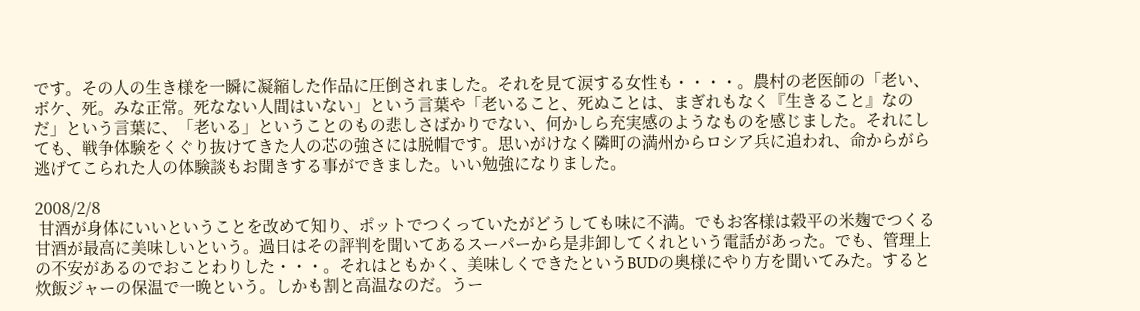です。その人の生き様を一瞬に凝縮した作品に圧倒されました。それを見て涙する女性も・・・・。農村の老医師の「老い、ボケ、死。みな正常。死なない人間はいない」という言葉や「老いること、死ぬことは、まぎれもなく『生きること』なのだ」という言葉に、「老いる」ということのもの悲しさばかりでない、何かしら充実感のようなものを感じました。それにしても、戦争体験をくぐり抜けてきた人の芯の強さには脱帽です。思いがけなく隣町の満州からロシア兵に追われ、命からがら逃げてこられた人の体験談もお聞きする事ができました。いい勉強になりました。

2008/2/8
 甘酒が身体にいいということを改めて知り、ポットでつくっていたがどうしても味に不満。でもお客様は穀平の米麹でつくる甘酒が最高に美味しいという。過日はその評判を聞いてあるスーパーから是非卸してくれという電話があった。でも、管理上の不安があるのでおことわりした・・・。それはともかく、美味しくできたというBUDの奥様にやり方を聞いてみた。すると炊飯ジャーの保温で一晩という。しかも割と高温なのだ。うー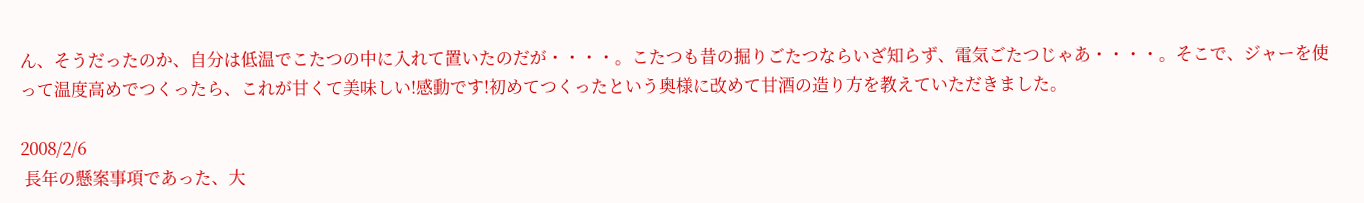ん、そうだったのか、自分は低温でこたつの中に入れて置いたのだが・・・・。こたつも昔の掘りごたつならいざ知らず、電気ごたつじゃあ・・・・。そこで、ジャーを使って温度高めでつくったら、これが甘くて美味しい!感動です!初めてつくったという奥様に改めて甘酒の造り方を教えていただきました。

2008/2/6
 長年の懸案事項であった、大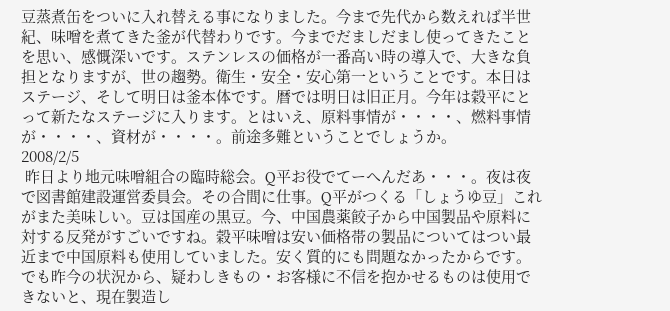豆蒸煮缶をついに入れ替える事になりました。今まで先代から数えれば半世紀、味噌を煮てきた釜が代替わりです。今までだましだまし使ってきたことを思い、感慨深いです。ステンレスの価格が一番高い時の導入で、大きな負担となりますが、世の趨勢。衛生・安全・安心第一ということです。本日はステージ、そして明日は釜本体です。暦では明日は旧正月。今年は穀平にとって新たなステージに入ります。とはいえ、原料事情が・・・・、燃料事情が・・・・、資材が・・・・。前途多難ということでしょうか。
2008/2/5
 昨日より地元味噌組合の臨時総会。Q平お役でてーへんだあ・・・。夜は夜で図書館建設運営委員会。その合間に仕事。Q平がつくる「しょうゆ豆」これがまた美味しい。豆は国産の黒豆。今、中国農薬餃子から中国製品や原料に対する反発がすごいですね。穀平味噌は安い価格帯の製品についてはつい最近まで中国原料も使用していました。安く質的にも問題なかったからです。でも昨今の状況から、疑わしきもの・お客様に不信を抱かせるものは使用できないと、現在製造し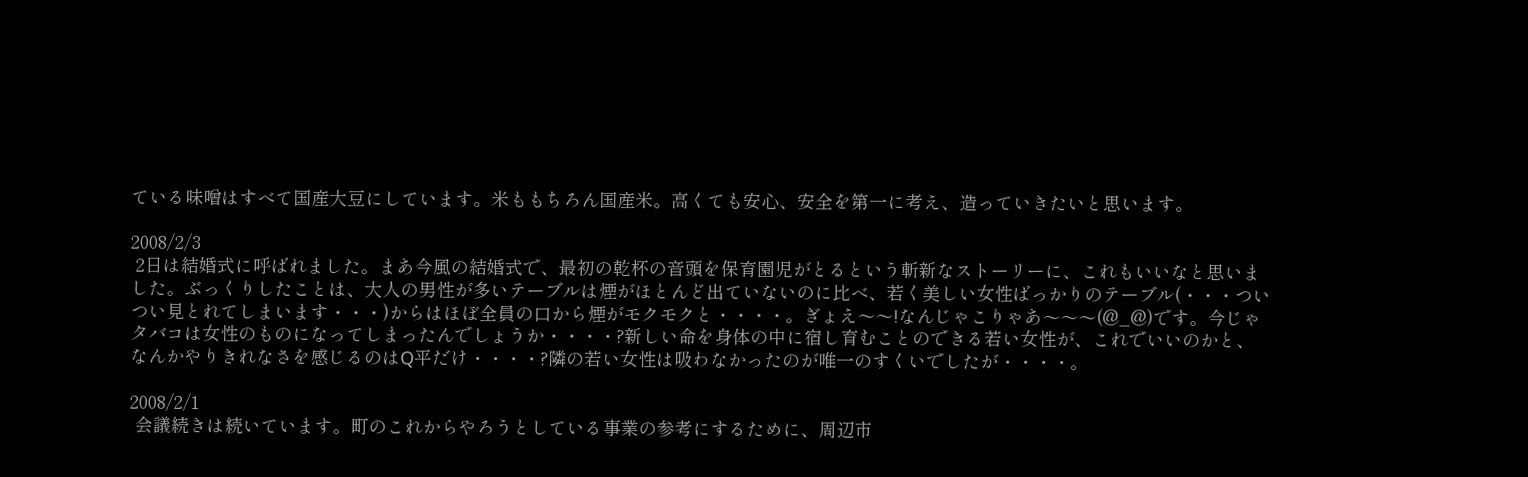ている味噌はすべて国産大豆にしています。米ももちろん国産米。高くても安心、安全を第一に考え、造っていきたいと思います。

2008/2/3
 2日は結婚式に呼ばれました。まあ今風の結婚式で、最初の乾杯の音頭を保育園児がとるという斬新なストーリーに、これもいいなと思いました。ぶっくりしたことは、大人の男性が多いテーブルは煙がほとんど出ていないのに比べ、若く美しい女性ばっかりのテーブル(・・・ついつい見とれてしまいます・・・)からはほぼ全員の口から煙がモクモクと・・・・。ぎょえ〜〜!なんじゃこりゃあ〜〜〜(@_@)です。今じゃタバコは女性のものになってしまったんでしょうか・・・・?新しい命を身体の中に宿し育むことのできる若い女性が、これでいいのかと、なんかやりきれなさを感じるのはQ平だけ・・・・?隣の若い女性は吸わなかったのが唯一のすくいでしたが・・・・。

2008/2/1
 会議続きは続いています。町のこれからやろうとしている事業の参考にするために、周辺市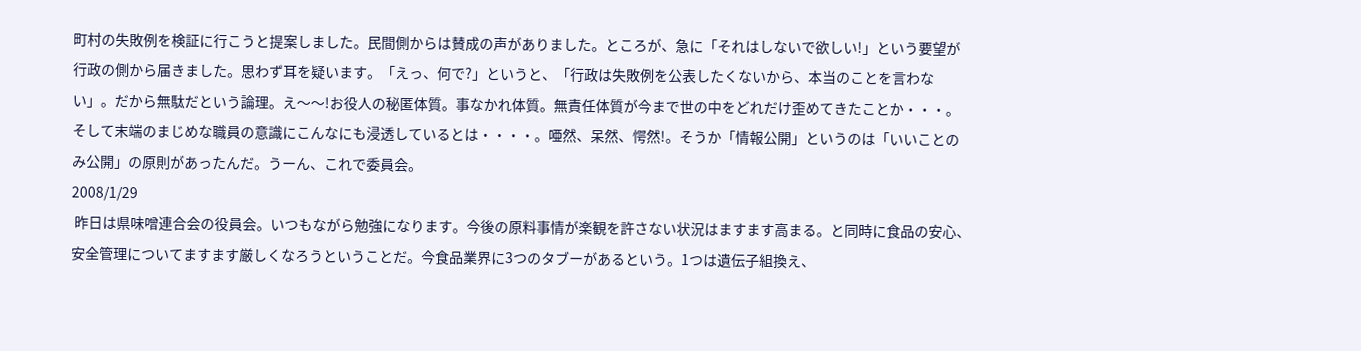町村の失敗例を検証に行こうと提案しました。民間側からは賛成の声がありました。ところが、急に「それはしないで欲しい!」という要望が行政の側から届きました。思わず耳を疑います。「えっ、何で?」というと、「行政は失敗例を公表したくないから、本当のことを言わない」。だから無駄だという論理。え〜〜!お役人の秘匿体質。事なかれ体質。無責任体質が今まで世の中をどれだけ歪めてきたことか・・・。そして末端のまじめな職員の意識にこんなにも浸透しているとは・・・・。唖然、呆然、愕然!。そうか「情報公開」というのは「いいことのみ公開」の原則があったんだ。うーん、これで委員会。
2008/1/29
 昨日は県味噌連合会の役員会。いつもながら勉強になります。今後の原料事情が楽観を許さない状況はますます高まる。と同時に食品の安心、安全管理についてますます厳しくなろうということだ。今食品業界に3つのタブーがあるという。1つは遺伝子組換え、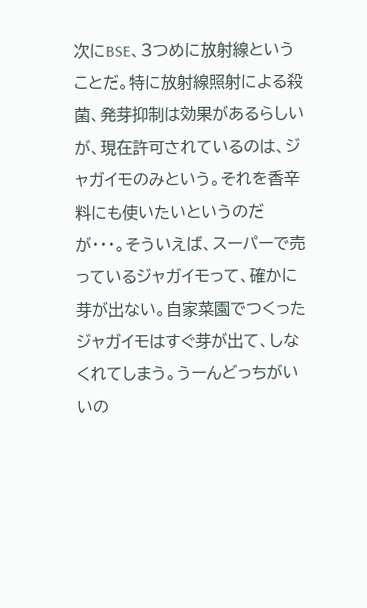次にBSE、3つめに放射線ということだ。特に放射線照射による殺菌、発芽抑制は効果があるらしいが、現在許可されているのは、ジャガイモのみという。それを香辛料にも使いたいというのだが・・・。そういえば、スーパーで売っているジャガイモって、確かに芽が出ない。自家菜園でつくったジャガイモはすぐ芽が出て、しなくれてしまう。うーんどっちがいいの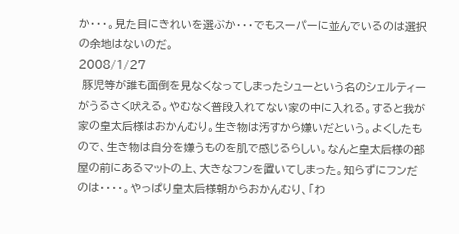か・・・。見た目にきれいを選ぶか・・・でもスーパーに並んでいるのは選択の余地はないのだ。
2008/1/27
 豚児等が誰も面倒を見なくなってしまったシューという名のシェルティーがうるさく吠える。やむなく普段入れてない家の中に入れる。すると我が家の皇太后様はおかんむり。生き物は汚すから嫌いだという。よくしたもので、生き物は自分を嫌うものを肌で感じるらしい。なんと皇太后様の部屋の前にあるマットの上、大きなフンを置いてしまった。知らずにフンだのは・・・・。やっぱり皇太后様朝からおかんむり、「わ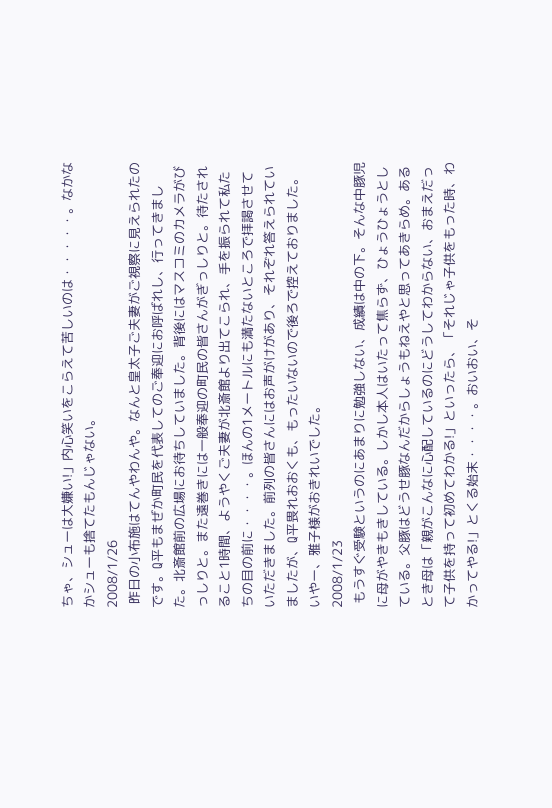ちゃ、シューは大嫌い!」内心笑いをこらえて苦しいのは・・・・・。なかなかシューも捨てたもんじゃない。
2008/1/26
 昨日の小布施はてんやわんや。なんと皇太子ご夫妻がご視察に見えられたのです。Q平もまぜか町民を代表してのご奉迎にお呼ばれし、行ってきました。北斎館前の広場にお待ちしていました。背後にはマスコミのカメラがびっしりと。また遠巻きには一般奉迎の町民の皆さんがぎっしりと。待たされること1時間、ようやくご夫妻が北斎館より出てこられ、手を振られて私たちの目の前に・・・・。ほんの1メートルにも満たないところで拝謁させていただきました。前列の皆さんにはお声がけがあり、それぞれ答えられていましたが、Q平畏れおおくも、もったいないので後ろで控えておりました。いやー、雅子様がおきれいでした。
2008/1/23
 もうすぐ受験というのにあまりに勉強しない、成績は中の下。そんな中豚児に母がやきもきしている。しかし本人はいたって焦らず、ひょうひょうとしている。父豚はどうせ豚なんだからしょうもねえやと思ってあきらめ。あるとき母は「親がこんなに心配しているのにどうしてわからない、おまえだって子供を持って初めてわかる!」といったら、「それじゃ子供をもった時、わかってやる!」とくる始末・・・・。おいおい、そ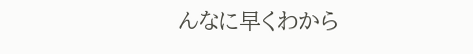んなに早くわから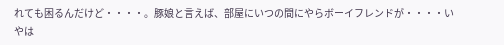れても困るんだけど・・・・。豚娘と言えば、部屋にいつの間にやらボーイフレンドが・・・・いやは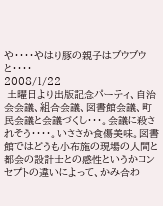や・・・・やはり豚の親子はブウブウと・・・・
2008/1/22
 土曜日より出版記念パーティ、自治会会議、組合会議、図書館会議、町民会議と会議づくし・・・。会議に殺されそう・・・・。いささか食傷美味。図書館ではどうも小布施の現場の人間と都会の設計士との感性というかコンセプトの違いによって、かみ合わ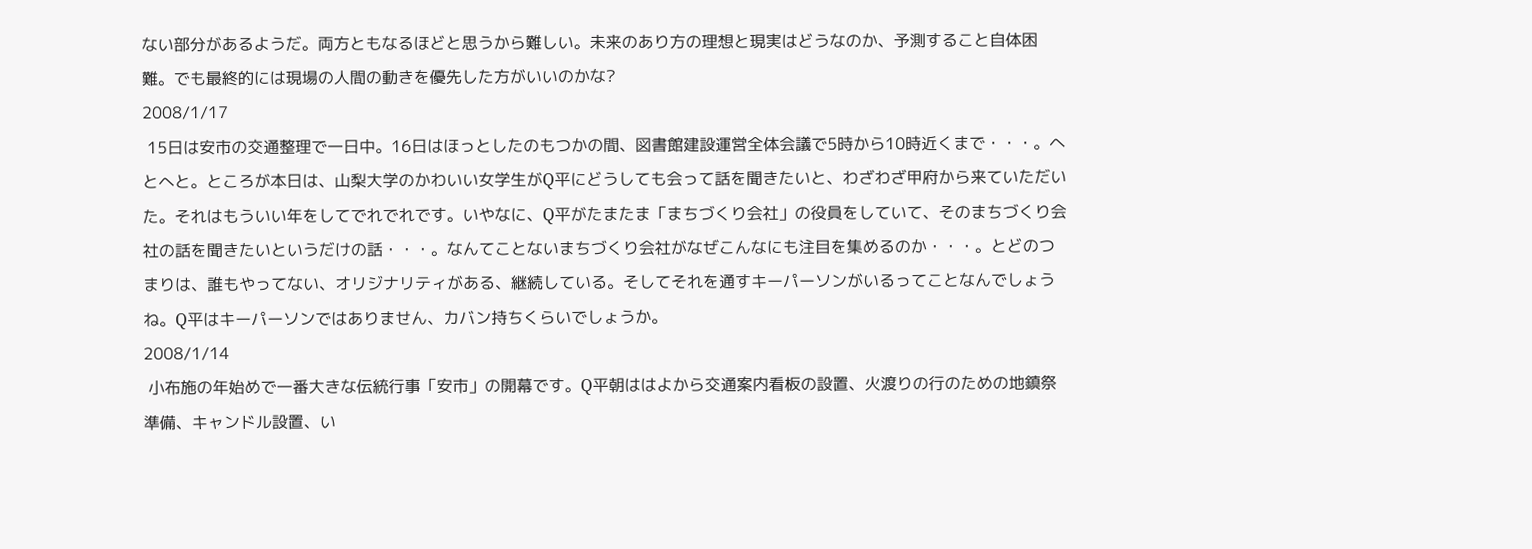ない部分があるようだ。両方ともなるほどと思うから難しい。未来のあり方の理想と現実はどうなのか、予測すること自体困難。でも最終的には現場の人間の動きを優先した方がいいのかな?
2008/1/17
 15日は安市の交通整理で一日中。16日はほっとしたのもつかの間、図書館建設運営全体会議で5時から10時近くまで・・・。へとへと。ところが本日は、山梨大学のかわいい女学生がQ平にどうしても会って話を聞きたいと、わざわざ甲府から来ていただいた。それはもういい年をしてでれでれです。いやなに、Q平がたまたま「まちづくり会社」の役員をしていて、そのまちづくり会社の話を聞きたいというだけの話・・・。なんてことないまちづくり会社がなぜこんなにも注目を集めるのか・・・。とどのつまりは、誰もやってない、オリジナリティがある、継続している。そしてそれを通すキーパーソンがいるってことなんでしょうね。Q平はキーパーソンではありません、カバン持ちくらいでしょうか。
2008/1/14
 小布施の年始めで一番大きな伝統行事「安市」の開幕です。Q平朝ははよから交通案内看板の設置、火渡りの行のための地鎮祭準備、キャンドル設置、い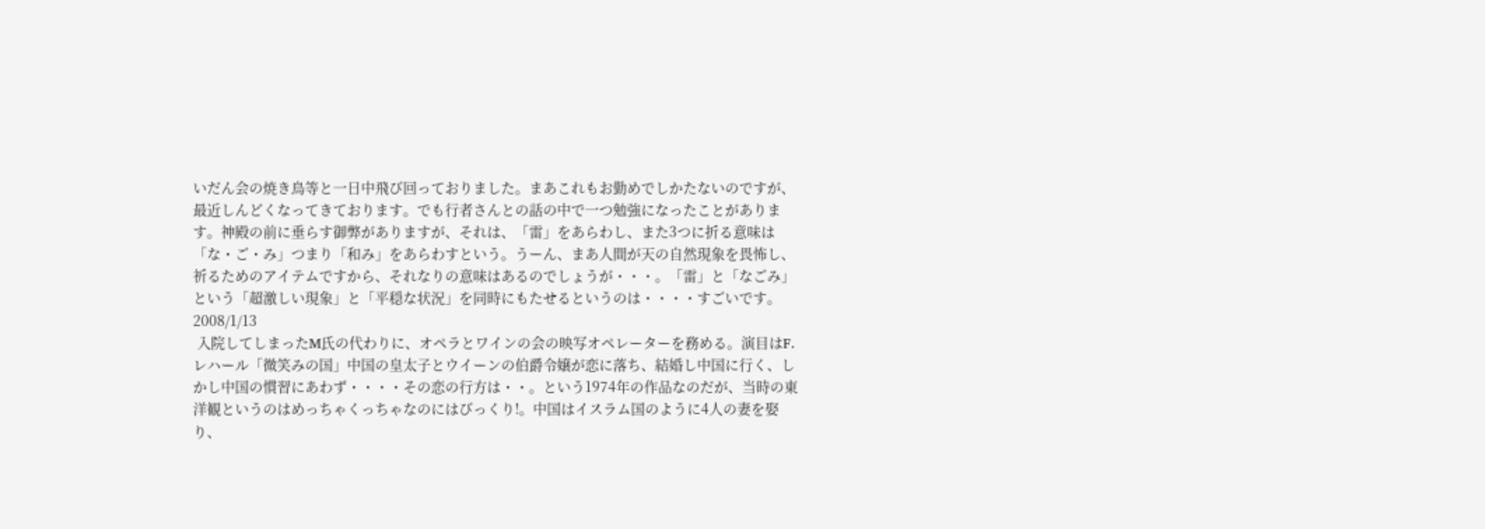いだん会の焼き鳥等と一日中飛び回っておりました。まあこれもお勤めでしかたないのですが、最近しんどくなってきております。でも行者さんとの話の中で一つ勉強になったことがあります。神殿の前に垂らす御弊がありますが、それは、「雷」をあらわし、また3つに折る意味は「な・ご・み」つまり「和み」をあらわすという。うーん、まあ人間が天の自然現象を畏怖し、祈るためのアイテムですから、それなりの意味はあるのでしょうが・・・。「雷」と「なごみ」という「超激しい現象」と「平穏な状況」を同時にもたせるというのは・・・・すごいです。
2008/1/13
 入院してしまったM氏の代わりに、オペラとワインの会の映写オペレーターを務める。演目はF.レハール「微笑みの国」中国の皇太子とウイーンの伯爵令嬢が恋に落ち、結婚し中国に行く、しかし中国の慣習にあわず・・・・その恋の行方は・・。という1974年の作品なのだが、当時の東洋観というのはめっちゃくっちゃなのにはびっくり!。中国はイスラム国のように4人の妻を娶り、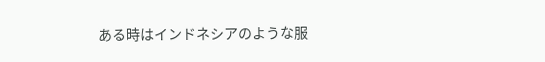ある時はインドネシアのような服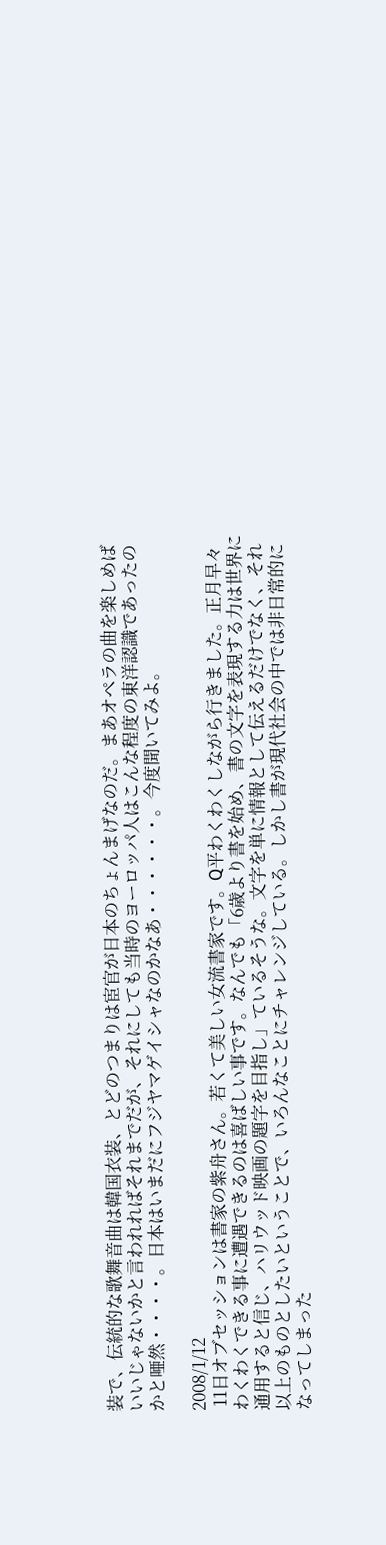装で、伝統的な歌舞音曲は韓国衣装、とどのつまりは宦官が日本のちょんまげなのだ。まあオペラの曲を楽しめばいいじゃないかと言われればそれまでだが、それにしても当時のヨーロッパ人はこんな程度の東洋認識であったのかと唖然・・・・。日本はいまだにフジヤマゲイシャなのかなあ・・・・・・。今度聞いてみよ。

2008/1/12
 11日オブセッションは書家の紫舟さん。若くて美しい女流書家です。Q平わくわくしながら行きました。正月早々わくわくできる事に遭遇できるのは喜ばしい事です。なんでも「6歳より書を始め、書の文字を表現する力は世界に通用すると信じ、ハリウッド映画の題字を目指し」ているそうな。文字を単に情報として伝えるだけでなく、それ以上のものとしたいということで、いろんなことにチャレンジしている。しかし書が現代社会の中では非日常的になってしまった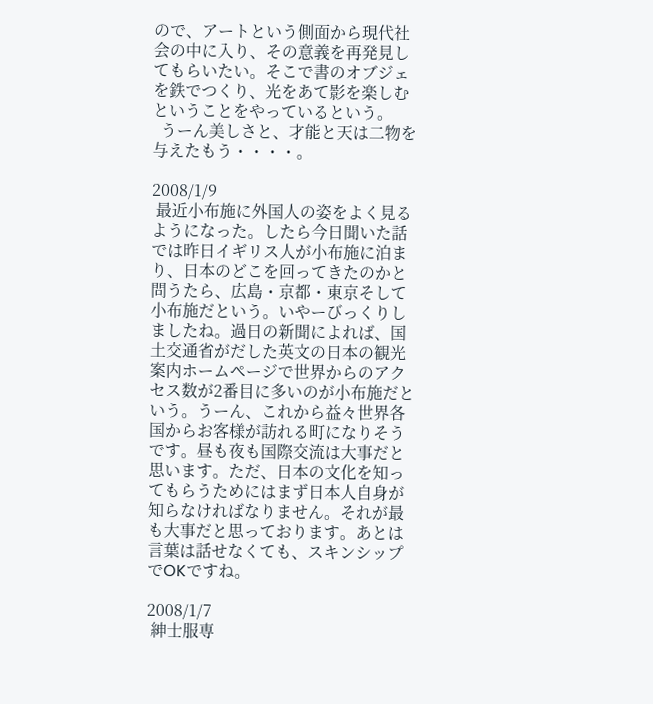ので、アートという側面から現代社会の中に入り、その意義を再発見してもらいたい。そこで書のオブジェを鉄でつくり、光をあて影を楽しむということをやっているという。
  うーん美しさと、才能と天は二物を与えたもう・・・・。

2008/1/9
 最近小布施に外国人の姿をよく見るようになった。したら今日聞いた話では昨日イギリス人が小布施に泊まり、日本のどこを回ってきたのかと問うたら、広島・京都・東京そして小布施だという。いやーびっくりしましたね。過日の新聞によれば、国土交通省がだした英文の日本の観光案内ホームページで世界からのアクセス数が2番目に多いのが小布施だという。うーん、これから益々世界各国からお客様が訪れる町になりそうです。昼も夜も国際交流は大事だと思います。ただ、日本の文化を知ってもらうためにはまず日本人自身が知らなければなりません。それが最も大事だと思っております。あとは言葉は話せなくても、スキンシップでOKですね。

2008/1/7
 紳士服専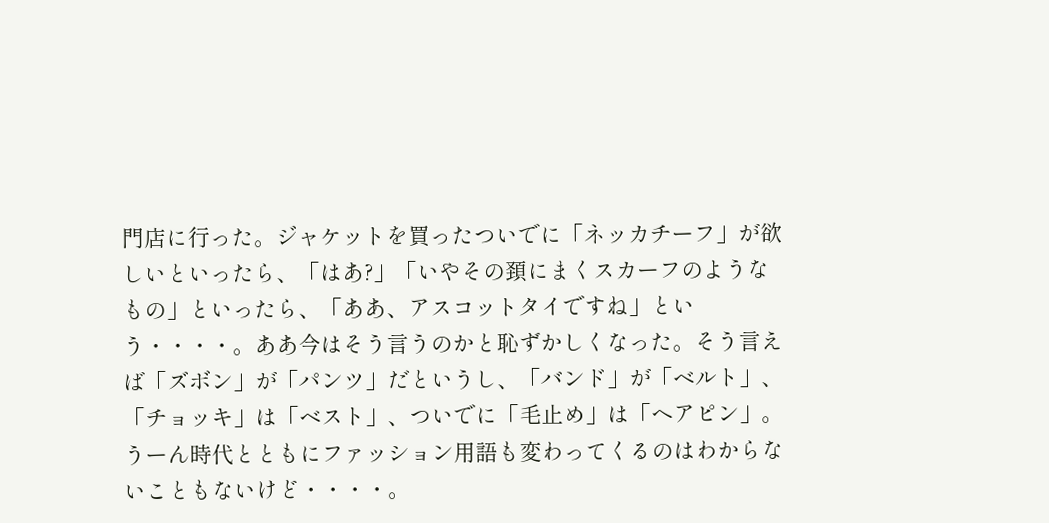門店に行った。ジャケットを買ったついでに「ネッカチーフ」が欲しいといったら、「はあ?」「いやその頚にまくスカーフのようなもの」といったら、「ああ、アスコットタイですね」という・・・・。ああ今はそう言うのかと恥ずかしくなった。そう言えば「ズボン」が「パンツ」だというし、「バンド」が「ベルト」、「チョッキ」は「ベスト」、ついでに「毛止め」は「ヘアピン」。うーん時代とともにファッション用語も変わってくるのはわからないこともないけど・・・・。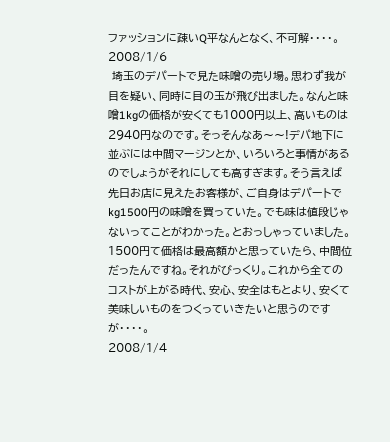ファッションに疎いQ平なんとなく、不可解・・・・。
2008/1/6
 埼玉のデパートで見た味噌の売り場。思わず我が目を疑い、同時に目の玉が飛び出ました。なんと味噌1kgの価格が安くても1000円以上、高いものは2940円なのです。そっそんなあ〜〜!デパ地下に並ぶには中間マージンとか、いろいろと事情があるのでしょうがそれにしても高すぎます。そう言えば先日お店に見えたお客様が、ご自身はデパートでkg1500円の味噌を買っていた。でも味は値段じゃないってことがわかった。とおっしゃっていました。1500円て価格は最高額かと思っていたら、中間位だったんですね。それがびっくり。これから全てのコストが上がる時代、安心、安全はもとより、安くて美味しいものをつくっていきたいと思うのですが・・・・。
2008/1/4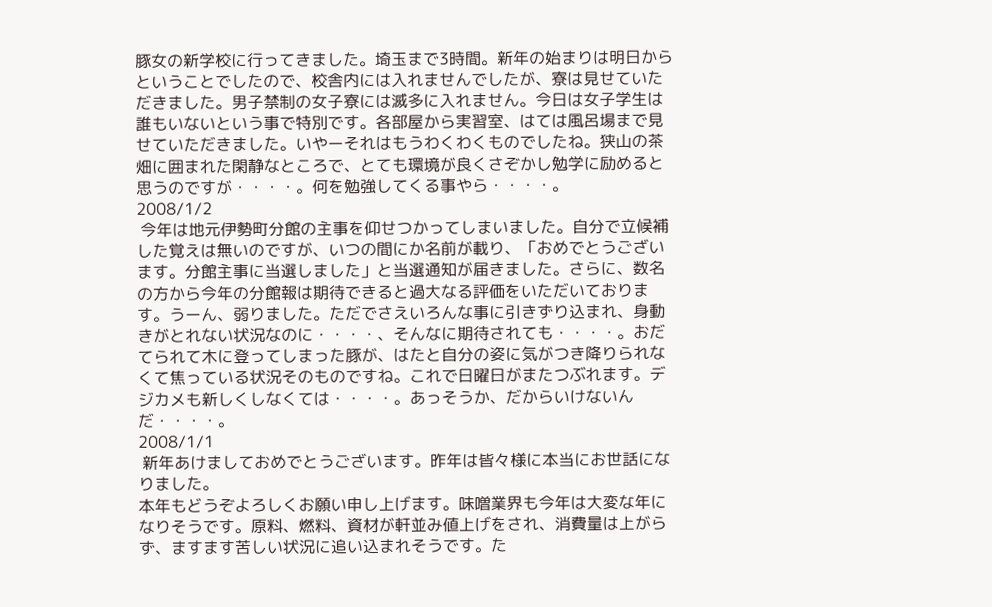豚女の新学校に行ってきました。埼玉まで3時間。新年の始まりは明日からということでしたので、校舎内には入れませんでしたが、寮は見せていただきました。男子禁制の女子寮には滅多に入れません。今日は女子学生は誰もいないという事で特別です。各部屋から実習室、はては風呂場まで見せていただきました。いやーそれはもうわくわくものでしたね。狭山の茶畑に囲まれた閑静なところで、とても環境が良くさぞかし勉学に励めると思うのですが・・・・。何を勉強してくる事やら・・・・。
2008/1/2
 今年は地元伊勢町分館の主事を仰せつかってしまいました。自分で立候補した覚えは無いのですが、いつの間にか名前が載り、「おめでとうございます。分館主事に当選しました」と当選通知が届きました。さらに、数名の方から今年の分館報は期待できると過大なる評価をいただいております。うーん、弱りました。ただでさえいろんな事に引きずり込まれ、身動きがとれない状況なのに・・・・、そんなに期待されても・・・・。おだてられて木に登ってしまった豚が、はたと自分の姿に気がつき降りられなくて焦っている状況そのものですね。これで日曜日がまたつぶれます。デジカメも新しくしなくては・・・・。あっそうか、だからいけないんだ・・・・。
2008/1/1
 新年あけましておめでとうございます。昨年は皆々様に本当にお世話になりました。
本年もどうぞよろしくお願い申し上げます。味噌業界も今年は大変な年になりそうです。原料、燃料、資材が軒並み値上げをされ、消費量は上がらず、ますます苦しい状況に追い込まれそうです。た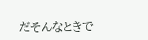だそんなときで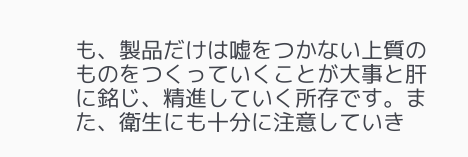も、製品だけは嘘をつかない上質のものをつくっていくことが大事と肝に銘じ、精進していく所存です。また、衛生にも十分に注意していき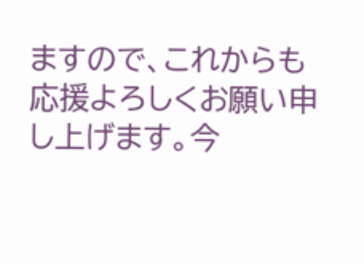ますので、これからも応援よろしくお願い申し上げます。今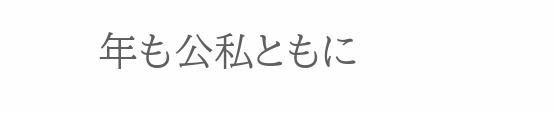年も公私ともに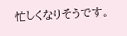忙しくなりそうです。